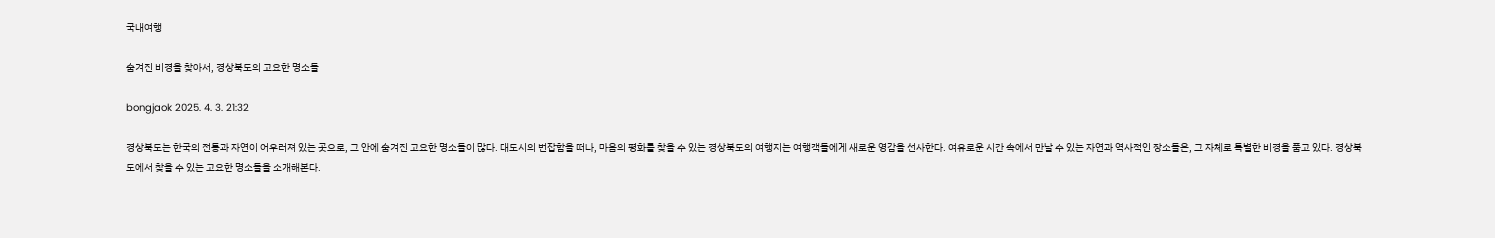국내여행

숨겨진 비경을 찾아서, 경상북도의 고요한 명소들

bongjaok 2025. 4. 3. 21:32

경상북도는 한국의 전통과 자연이 어우러져 있는 곳으로, 그 안에 숨겨진 고요한 명소들이 많다. 대도시의 번잡함을 떠나, 마음의 평화를 찾을 수 있는 경상북도의 여행지는 여행객들에게 새로운 영감을 선사한다. 여유로운 시간 속에서 만날 수 있는 자연과 역사적인 장소들은, 그 자체로 특별한 비경을 품고 있다. 경상북도에서 찾을 수 있는 고요한 명소들을 소개해본다.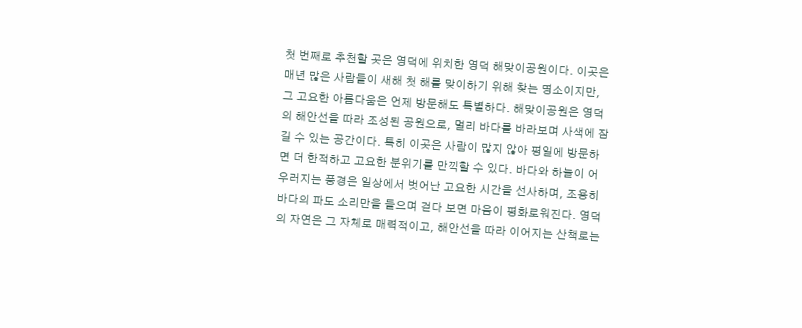첫 번째로 추천할 곳은 영덕에 위치한 영덕 해맞이공원이다. 이곳은 매년 많은 사람들이 새해 첫 해를 맞이하기 위해 찾는 명소이지만, 그 고요한 아름다움은 언제 방문해도 특별하다. 해맞이공원은 영덕의 해안선을 따라 조성된 공원으로, 멀리 바다를 바라보며 사색에 잠길 수 있는 공간이다. 특히 이곳은 사람이 많지 않아 평일에 방문하면 더 한적하고 고요한 분위기를 만끽할 수 있다. 바다와 하늘이 어우러지는 풍경은 일상에서 벗어난 고요한 시간을 선사하며, 조용히 바다의 파도 소리만을 들으며 걷다 보면 마음이 평화로워진다. 영덕의 자연은 그 자체로 매력적이고, 해안선을 따라 이어지는 산책로는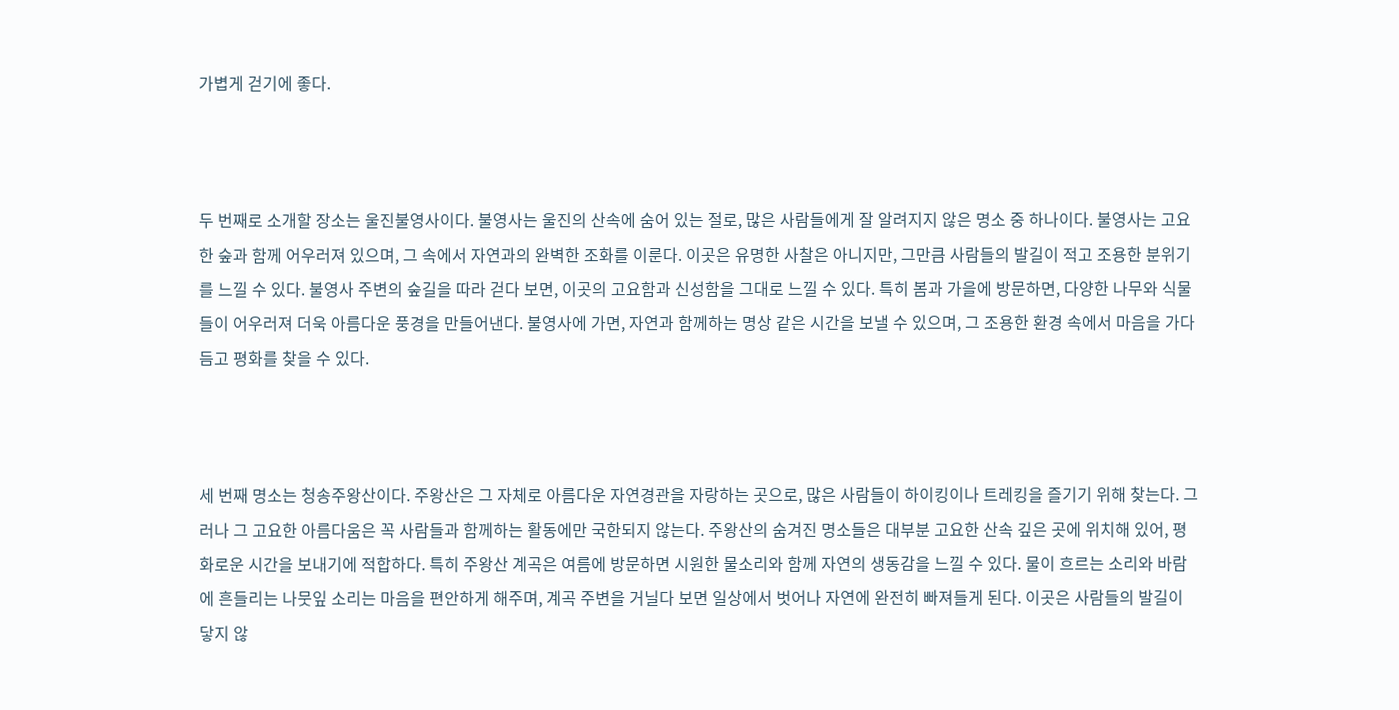가볍게 걷기에 좋다.



두 번째로 소개할 장소는 울진불영사이다. 불영사는 울진의 산속에 숨어 있는 절로, 많은 사람들에게 잘 알려지지 않은 명소 중 하나이다. 불영사는 고요한 숲과 함께 어우러져 있으며, 그 속에서 자연과의 완벽한 조화를 이룬다. 이곳은 유명한 사찰은 아니지만, 그만큼 사람들의 발길이 적고 조용한 분위기를 느낄 수 있다. 불영사 주변의 숲길을 따라 걷다 보면, 이곳의 고요함과 신성함을 그대로 느낄 수 있다. 특히 봄과 가을에 방문하면, 다양한 나무와 식물들이 어우러져 더욱 아름다운 풍경을 만들어낸다. 불영사에 가면, 자연과 함께하는 명상 같은 시간을 보낼 수 있으며, 그 조용한 환경 속에서 마음을 가다듬고 평화를 찾을 수 있다.



세 번째 명소는 청송주왕산이다. 주왕산은 그 자체로 아름다운 자연경관을 자랑하는 곳으로, 많은 사람들이 하이킹이나 트레킹을 즐기기 위해 찾는다. 그러나 그 고요한 아름다움은 꼭 사람들과 함께하는 활동에만 국한되지 않는다. 주왕산의 숨겨진 명소들은 대부분 고요한 산속 깊은 곳에 위치해 있어, 평화로운 시간을 보내기에 적합하다. 특히 주왕산 계곡은 여름에 방문하면 시원한 물소리와 함께 자연의 생동감을 느낄 수 있다. 물이 흐르는 소리와 바람에 흔들리는 나뭇잎 소리는 마음을 편안하게 해주며, 계곡 주변을 거닐다 보면 일상에서 벗어나 자연에 완전히 빠져들게 된다. 이곳은 사람들의 발길이 닿지 않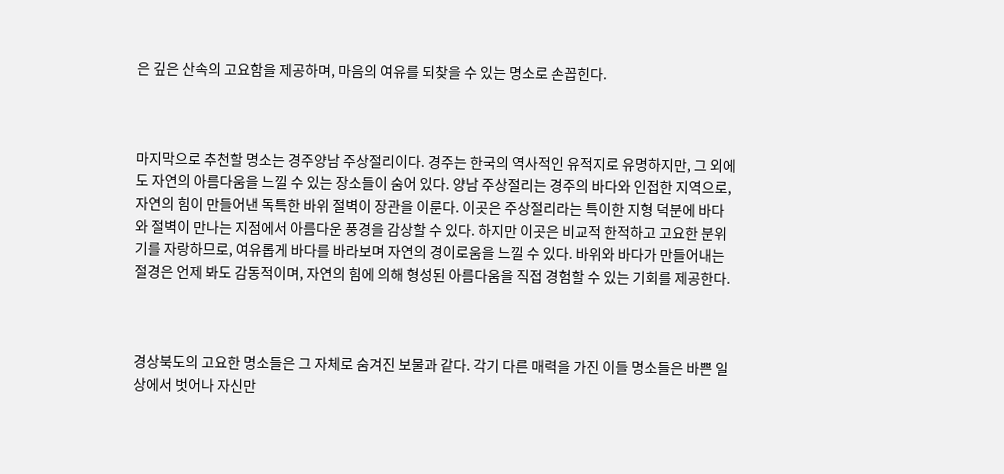은 깊은 산속의 고요함을 제공하며, 마음의 여유를 되찾을 수 있는 명소로 손꼽힌다.



마지막으로 추천할 명소는 경주양남 주상절리이다. 경주는 한국의 역사적인 유적지로 유명하지만, 그 외에도 자연의 아름다움을 느낄 수 있는 장소들이 숨어 있다. 양남 주상절리는 경주의 바다와 인접한 지역으로, 자연의 힘이 만들어낸 독특한 바위 절벽이 장관을 이룬다. 이곳은 주상절리라는 특이한 지형 덕분에 바다와 절벽이 만나는 지점에서 아름다운 풍경을 감상할 수 있다. 하지만 이곳은 비교적 한적하고 고요한 분위기를 자랑하므로, 여유롭게 바다를 바라보며 자연의 경이로움을 느낄 수 있다. 바위와 바다가 만들어내는 절경은 언제 봐도 감동적이며, 자연의 힘에 의해 형성된 아름다움을 직접 경험할 수 있는 기회를 제공한다.



경상북도의 고요한 명소들은 그 자체로 숨겨진 보물과 같다. 각기 다른 매력을 가진 이들 명소들은 바쁜 일상에서 벗어나 자신만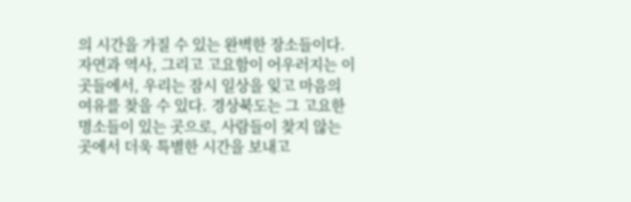의 시간을 가질 수 있는 완벽한 장소들이다. 자연과 역사, 그리고 고요함이 어우러지는 이곳들에서, 우리는 잠시 일상을 잊고 마음의 여유를 찾을 수 있다. 경상북도는 그 고요한 명소들이 있는 곳으로, 사람들이 찾지 않는 곳에서 더욱 특별한 시간을 보내고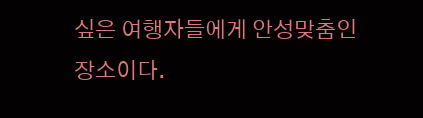싶은 여행자들에게 안성맞춤인 장소이다.